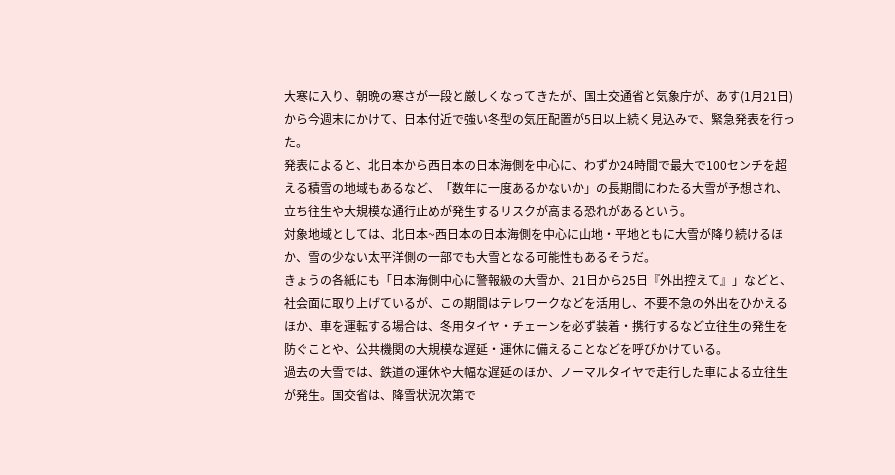大寒に入り、朝晩の寒さが一段と厳しくなってきたが、国土交通省と気象庁が、あす(1月21日)から今週末にかけて、日本付近で強い冬型の気圧配置が5日以上続く見込みで、緊急発表を行った。
発表によると、北日本から西日本の日本海側を中心に、わずか24時間で最大で100センチを超える積雪の地域もあるなど、「数年に一度あるかないか」の長期間にわたる大雪が予想され、立ち往生や大規模な通行止めが発生するリスクが高まる恐れがあるという。
対象地域としては、北日本~西日本の日本海側を中心に山地・平地ともに大雪が降り続けるほか、雪の少ない太平洋側の一部でも大雪となる可能性もあるそうだ。
きょうの各紙にも「日本海側中心に警報級の大雪か、21日から25日『外出控えて』」などと、社会面に取り上げているが、この期間はテレワークなどを活用し、不要不急の外出をひかえるほか、車を運転する場合は、冬用タイヤ・チェーンを必ず装着・携行するなど立往生の発生を防ぐことや、公共機関の大規模な遅延・運休に備えることなどを呼びかけている。
過去の大雪では、鉄道の運休や大幅な遅延のほか、ノーマルタイヤで走行した車による立往生が発生。国交省は、降雪状況次第で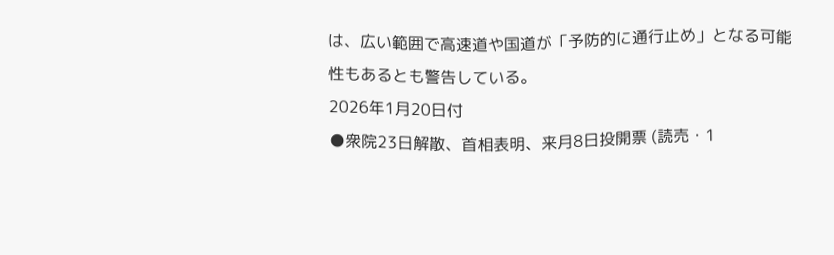は、広い範囲で高速道や国道が「予防的に通行止め」となる可能性もあるとも警告している。
2026年1月20日付
●衆院23日解散、首相表明、来月8日投開票 (読売・1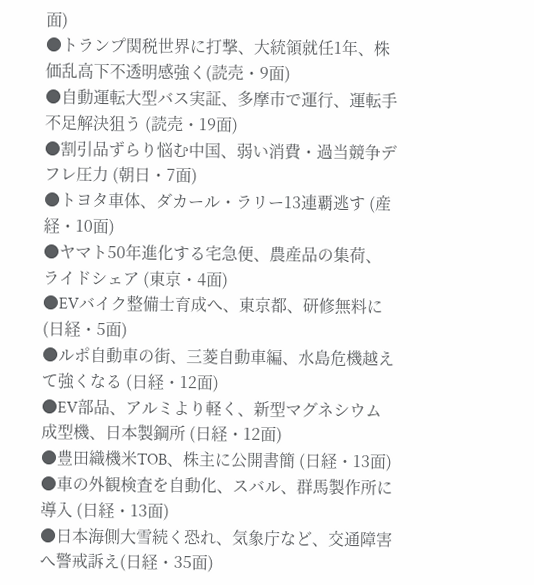面)
●トランプ関税世界に打撃、大統領就任1年、株価乱高下不透明感強く(読売・9面)
●自動運転大型バス実証、多摩市で運行、運転手不足解決狙う (読売・19面)
●割引品ずらり悩む中国、弱い消費・過当競争デフレ圧力 (朝日・7面)
●トヨタ車体、ダカール・ラリー13連覇逃す (産経・10面)
●ヤマト50年進化する宅急便、農産品の集荷、ライドシェア (東京・4面)
●EVバイク整備士育成へ、東京都、研修無料に(日経・5面)
●ルポ自動車の街、三菱自動車編、水島危機越えて強くなる (日経・12面)
●EV部品、アルミより軽く、新型マグネシウム成型機、日本製鋼所 (日経・12面)
●豊田織機米TOB、株主に公開書簡 (日経・13面)
●車の外観検査を自動化、スバル、群馬製作所に導入 (日経・13面)
●日本海側大雪続く恐れ、気象庁など、交通障害へ警戒訴え(日経・35面)